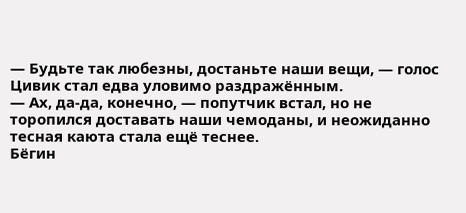— Будьте так любезны, достаньте наши вещи, — голос Цивик стал едва уловимо раздражённым.
— Ах, да-да, конечно, — попутчик встал, но не торопился доставать наши чемоданы, и неожиданно тесная каюта стала ещё теснее.
Бёгин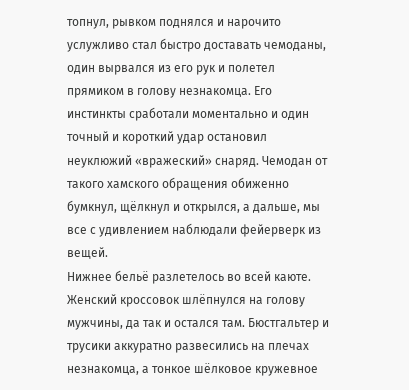топнул, рывком поднялся и нарочито услужливо стал быстро доставать чемоданы, один вырвался из его рук и полетел прямиком в голову незнакомца. Его инстинкты сработали моментально и один точный и короткий удар остановил неуклюжий «вражеский» снаряд. Чемодан от такого хамского обращения обиженно бумкнул, щёлкнул и открылся, а дальше, мы все с удивлением наблюдали фейерверк из вещей.
Нижнее бельё разлетелось во всей каюте. Женский кроссовок шлёпнулся на голову мужчины, да так и остался там. Бюстгальтер и трусики аккуратно развесились на плечах незнакомца, а тонкое шёлковое кружевное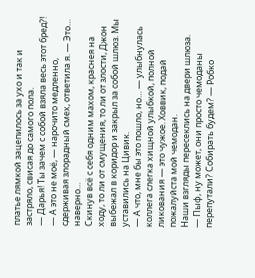платье лямкой зацепилось за ухо и так и застряло, свисая до самого пола.
— Дарья! Ты зачем с собой взяла весь этот бред?!
— А это не моё, — нарочито медленно, сдерживая злорадный смех, ответила я. — Это… наверно…
Скинув всё с себя одним махом, краснея на ходу, то ли от смущения, то ли от злости, Джон выбежал в коридор и закрыл за собой шлюз. Мы уставились на Цивик.
— А что, мне бы это пошло, но… — улыбнулась коллега слегка хищной улыбкой, полной ликования — это чужое. Ховвик, подай пожалуйста мой чемодан.
Наши взгляды пересеклись на двери шлюза.
— Пыф, ну может, они просто чемоданы перепутали? Собирать будем? — Робко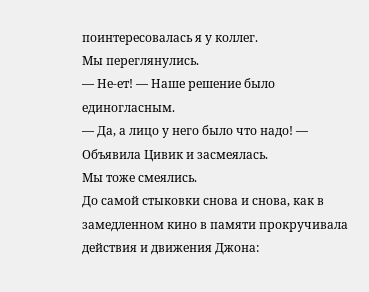поинтересовалась я у коллег.
Мы переглянулись.
— Не-ет! — Наше решение было единогласным.
— Да, а лицо у него было что надо! — Объявила Цивик и засмеялась.
Мы тоже смеялись.
До самой стыковки снова и снова, как в замедленном кино в памяти прокручивала действия и движения Джона: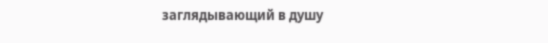заглядывающий в душу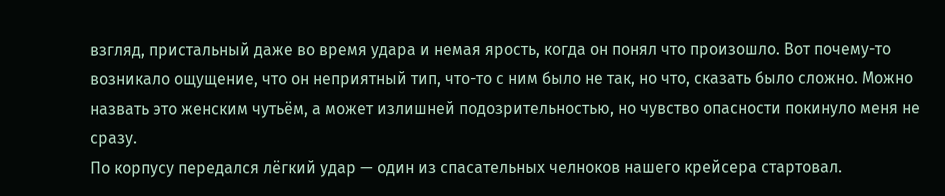взгляд, пристальный даже во время удара и немая ярость, когда он понял что произошло. Вот почему-то возникало ощущение, что он неприятный тип, что-то с ним было не так, но что, сказать было сложно. Можно назвать это женским чутьём, а может излишней подозрительностью, но чувство опасности покинуло меня не сразу.
По корпусу передался лёгкий удар — один из спасательных челноков нашего крейсера стартовал.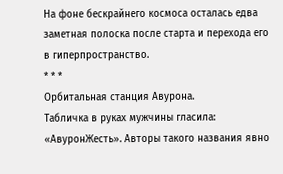На фоне бескрайнего космоса осталась едва заметная полоска после старта и перехода его в гиперпространство.
* * *
Орбитальная станция Авурона.
Табличка в руках мужчины гласила: «АвуронЖесть». Авторы такого названия явно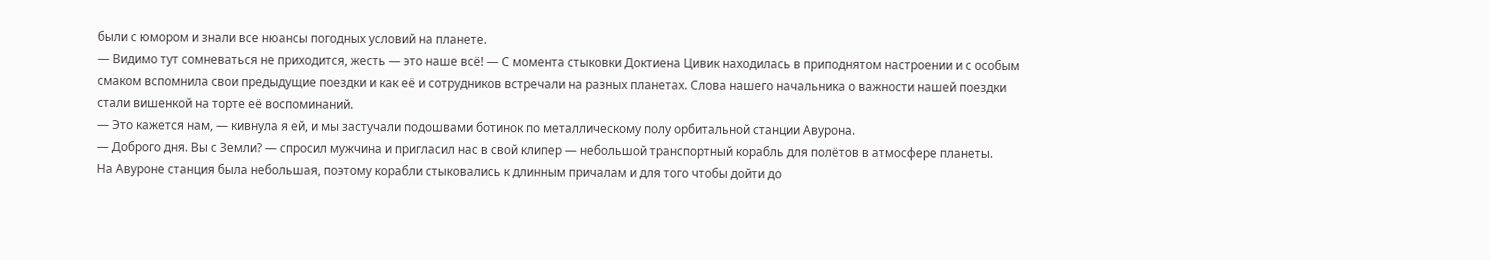были с юмором и знали все нюансы погодных условий на планете.
— Видимо тут сомневаться не приходится, жесть — это наше всё! — С момента стыковки Доктиена Цивик находилась в приподнятом настроении и с особым смаком вспомнила свои предыдущие поездки и как её и сотрудников встречали на разных планетах. Слова нашего начальника о важности нашей поездки стали вишенкой на торте её воспоминаний.
— Это кажется нам, — кивнула я ей, и мы застучали подошвами ботинок по металлическому полу орбитальной станции Авурона.
— Доброго дня. Вы с Земли? — спросил мужчина и пригласил нас в свой клипер — небольшой транспортный корабль для полётов в атмосфере планеты.
На Авуроне станция была небольшая, поэтому корабли стыковались к длинным причалам и для того чтобы дойти до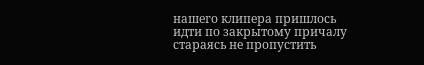нашего клипера пришлось идти по закрытому причалу стараясь не пропустить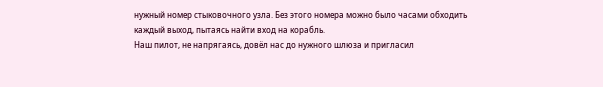нужный номер стыковочного узла. Без этого номера можно было часами обходить каждый выход, пытаясь найти вход на корабль.
Наш пилот, не напрягаясь, довёл нас до нужного шлюза и пригласил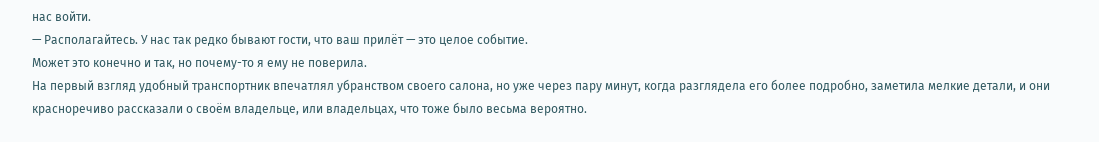нас войти.
— Располагайтесь. У нас так редко бывают гости, что ваш прилёт — это целое событие.
Может это конечно и так, но почему-то я ему не поверила.
На первый взгляд удобный транспортник впечатлял убранством своего салона, но уже через пару минут, когда разглядела его более подробно, заметила мелкие детали, и они красноречиво рассказали о своём владельце, или владельцах, что тоже было весьма вероятно.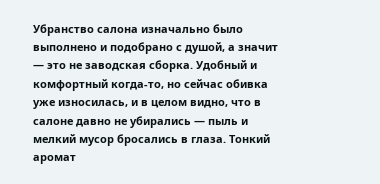Убранство салона изначально было выполнено и подобрано с душой, а значит — это не заводская сборка. Удобный и комфортный когда-то, но сейчас обивка уже износилась, и в целом видно, что в салоне давно не убирались — пыль и мелкий мусор бросались в глаза. Тонкий аромат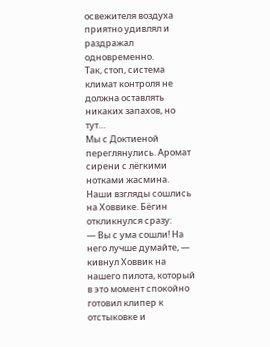освежителя воздуха приятно удивлял и раздражал одновременно.
Так, стоп, система климат контроля не должна оставлять никаких запахов, но тут…
Мы с Доктиеной переглянулись. Аромат сирени с лёгкими нотками жасмина. Наши взгляды сошлись на Ховвике. Бёгин откликнулся сразу:
— Вы с ума сошли! На него лучше думайте, — кивнул Ховвик на нашего пилота, который в это момент спокойно готовил клипер к отстыковке и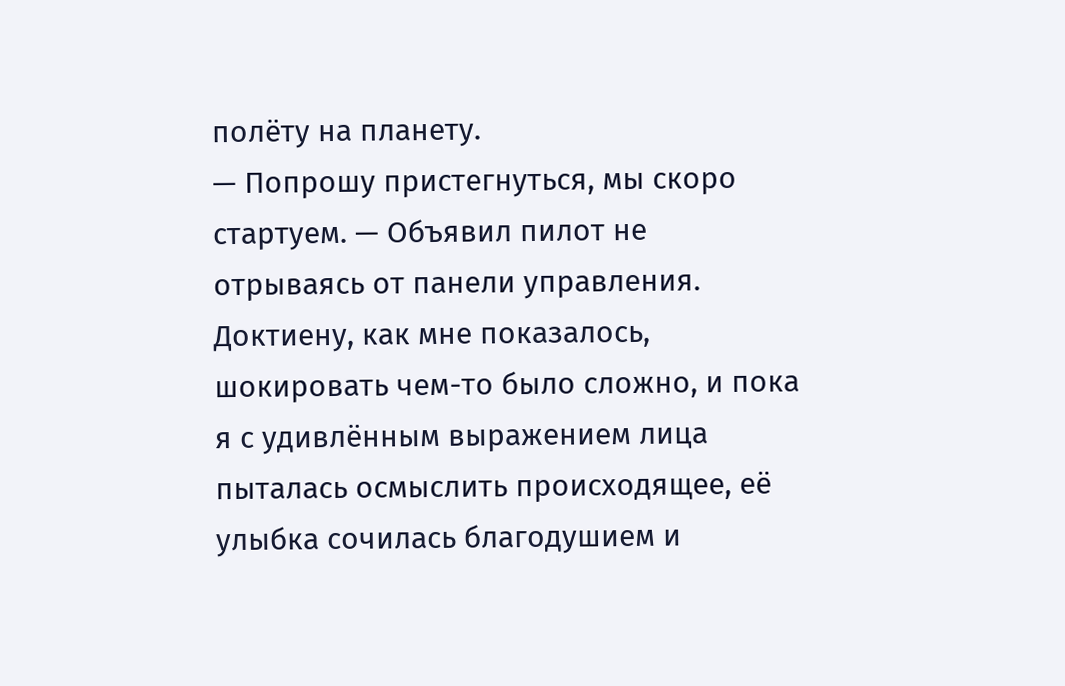полёту на планету.
— Попрошу пристегнуться, мы скоро стартуем. — Объявил пилот не отрываясь от панели управления.
Доктиену, как мне показалось, шокировать чем-то было сложно, и пока я с удивлённым выражением лица пыталась осмыслить происходящее, её улыбка сочилась благодушием и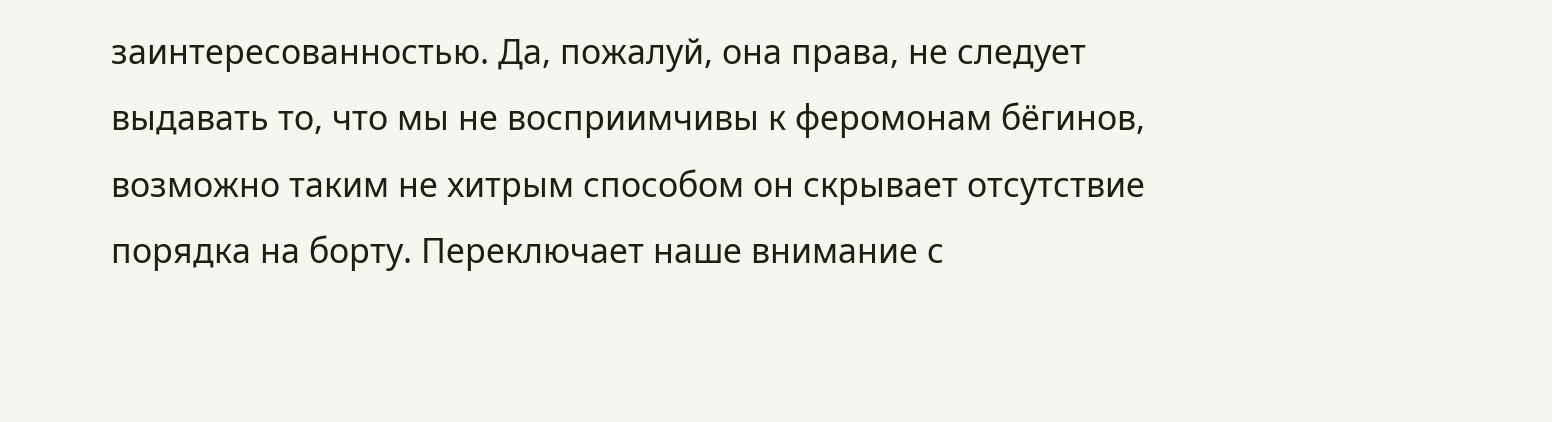заинтересованностью. Да, пожалуй, она права, не следует выдавать то, что мы не восприимчивы к феромонам бёгинов, возможно таким не хитрым способом он скрывает отсутствие порядка на борту. Переключает наше внимание с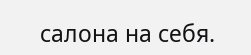салона на себя.